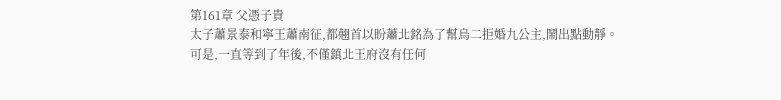第161章 父憑子貴
太子蕭景泰和寧王蕭南征,都翹首以盼蕭北銘為了幫烏二拒婚九公主,鬧出點動靜。
可是,一直等到了年後,不僅鎮北王府沒有任何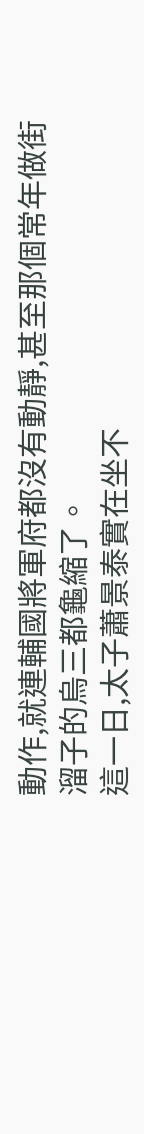動作,就連輔國將軍府都沒有動靜,甚至那個常年做街溜子的烏三都龜縮了。
這一日,太子蕭景泰實在坐不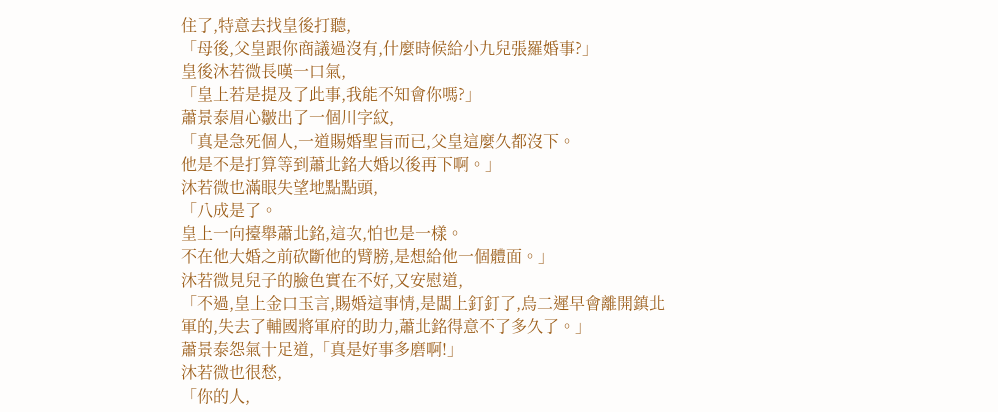住了,特意去找皇後打聽,
「母後,父皇跟你商議過沒有,什麼時候給小九兒張羅婚事?」
皇後沐若微長嘆一口氣,
「皇上若是提及了此事,我能不知會你嗎?」
蕭景泰眉心皺出了一個川字紋,
「真是急死個人,一道賜婚聖旨而已,父皇這麼久都沒下。
他是不是打算等到蕭北銘大婚以後再下啊。」
沐若微也滿眼失望地點點頭,
「八成是了。
皇上一向擡舉蕭北銘,這次,怕也是一樣。
不在他大婚之前砍斷他的臂膀,是想給他一個體面。」
沐若微見兒子的臉色實在不好,又安慰道,
「不過,皇上金口玉言,賜婚這事情,是闆上釘釘了,烏二遲早會離開鎮北軍的,失去了輔國將軍府的助力,蕭北銘得意不了多久了。」
蕭景泰怨氣十足道,「真是好事多磨啊!」
沐若微也很愁,
「你的人,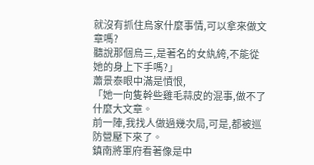就沒有抓住烏家什麼事情,可以拿來做文章嗎?
聽說那個烏三,是著名的女紈絝,不能從她的身上下手嗎?」
蕭景泰眼中滿是憤恨,
「她一向隻幹些雞毛蒜皮的混事,做不了什麼大文章。
前一陣,我找人做過幾次局,可是,都被巡防營壓下來了。
鎮南將軍府看著像是中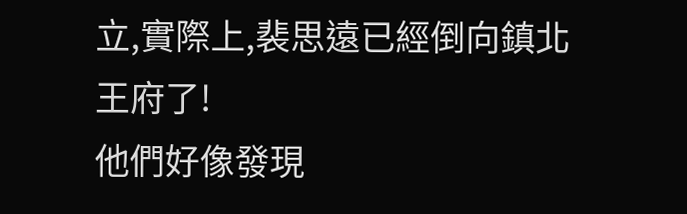立,實際上,裴思遠已經倒向鎮北王府了!
他們好像發現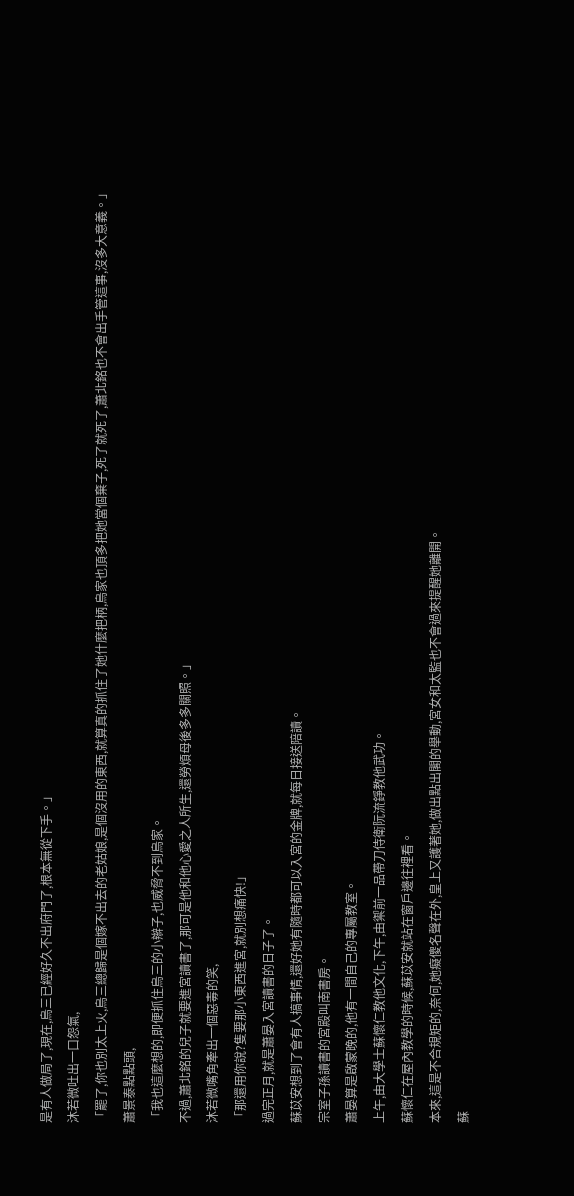是有人做局了,現在,烏三已經好久不出府門了,根本無從下手。」
沐若微吐出一口怨氣,
「罷了,你也別太上火,烏三總歸是個嫁不出去的老姑娘,是個沒用的東西,就算真的抓住了她什麼把柄,烏家也頂多把她當個棄子,死了就死了,蕭北銘也不會出手管這事,沒多大意義。」
蕭景泰點點頭,
「我也這麼想的,即便抓住烏三的小辮子,也威脅不到烏家。
不過,蕭北銘的兒子就要進宮讀書了,那可是他和他心愛之人所生,還勞煩母後多多關照。」
沐若微嘴角牽出一個惡毒的笑,
「那還用你說?隻要那小東西進宮,就別想痛快!」
過完正月,就是蕭晏入宮讀書的日子了。
蘇苡安想到了會有人搞事情,還好她有隨時都可以入宮的金牌,就每日接送陪讀。
宗室子孫讀書的宮殿叫南書房。
蕭晏算是啟蒙晚的,他有一間自己的專屬教室。
上午,由大學士蘇懷仁教他文化,下午,由禦前一品帶刀侍衛阮流錚教他武功。
蘇懷仁在屋內教學的時候,蘇苡安就站在窗戶邊往裡看。
本來,這是不合規矩的,奈何,她癡傻名聲在外,皇上又護著她,做出點出閣的舉動,宮女和太監也不會過來提醒她離開。
蘇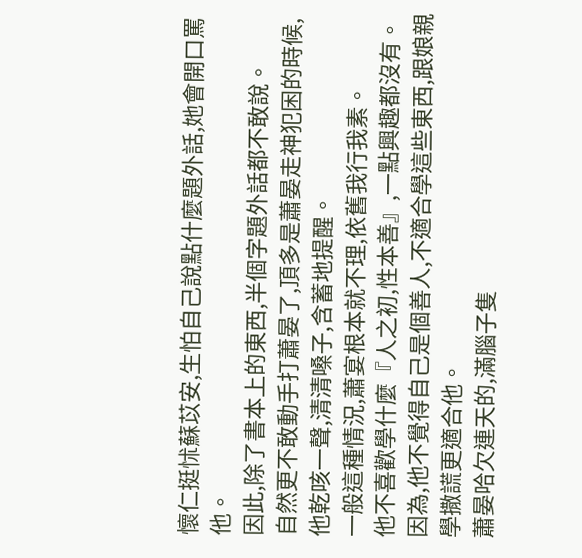懷仁挺怵蘇苡安,生怕自己說點什麼題外話,她會開口罵他。
因此,除了書本上的東西,半個字題外話都不敢說。
自然更不敢動手打蕭晏了,頂多是蕭晏走神犯困的時候,他乾咳一聲,清清嗓子,含蓄地提醒。
一般這種情況,蕭宴根本就不理,依舊我行我素。
他不喜歡學什麼『人之初,性本善』,一點興趣都沒有。
因為,他不覺得自己是個善人,不適合學這些東西,跟娘親學撒謊更適合他。
蕭晏哈欠連天的,滿腦子隻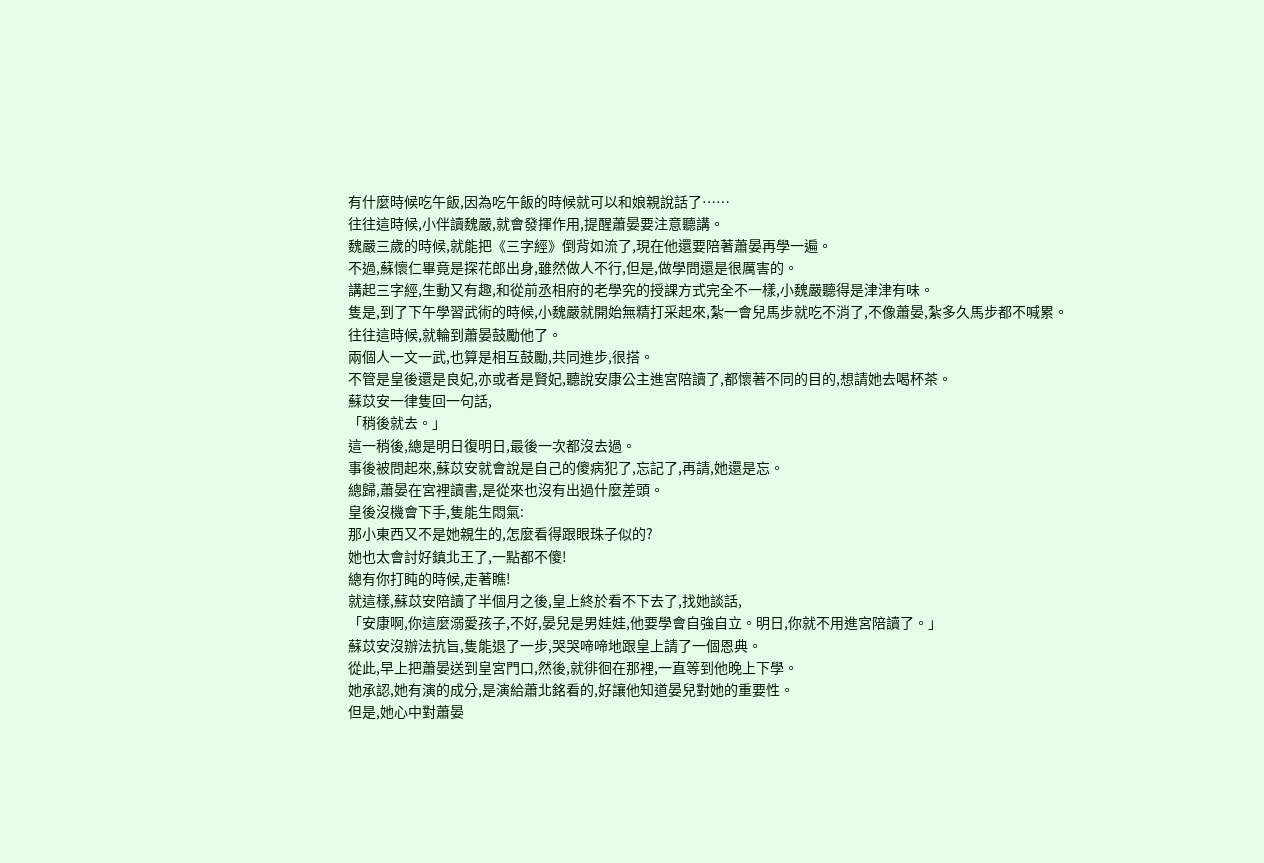有什麼時候吃午飯,因為吃午飯的時候就可以和娘親說話了……
往往這時候,小伴讀魏嚴,就會發揮作用,提醒蕭晏要注意聽講。
魏嚴三歲的時候,就能把《三字經》倒背如流了,現在他還要陪著蕭晏再學一遍。
不過,蘇懷仁畢竟是探花郎出身,雖然做人不行,但是,做學問還是很厲害的。
講起三字經,生動又有趣,和從前丞相府的老學究的授課方式完全不一樣,小魏嚴聽得是津津有味。
隻是,到了下午學習武術的時候,小魏嚴就開始無精打采起來,紮一會兒馬步就吃不消了,不像蕭晏,紮多久馬步都不喊累。
往往這時候,就輪到蕭晏鼓勵他了。
兩個人一文一武,也算是相互鼓勵,共同進步,很搭。
不管是皇後還是良妃,亦或者是賢妃,聽說安康公主進宮陪讀了,都懷著不同的目的,想請她去喝杯茶。
蘇苡安一律隻回一句話,
「稍後就去。」
這一稍後,總是明日復明日,最後一次都沒去過。
事後被問起來,蘇苡安就會說是自己的傻病犯了,忘記了,再請,她還是忘。
總歸,蕭晏在宮裡讀書,是從來也沒有出過什麼差頭。
皇後沒機會下手,隻能生悶氣:
那小東西又不是她親生的,怎麼看得跟眼珠子似的?
她也太會討好鎮北王了,一點都不傻!
總有你打盹的時候,走著瞧!
就這樣,蘇苡安陪讀了半個月之後,皇上終於看不下去了,找她談話,
「安康啊,你這麼溺愛孩子,不好,晏兒是男娃娃,他要學會自強自立。明日,你就不用進宮陪讀了。」
蘇苡安沒辦法抗旨,隻能退了一步,哭哭啼啼地跟皇上請了一個恩典。
從此,早上把蕭晏送到皇宮門口,然後,就徘徊在那裡,一直等到他晚上下學。
她承認,她有演的成分,是演給蕭北銘看的,好讓他知道晏兒對她的重要性。
但是,她心中對蕭晏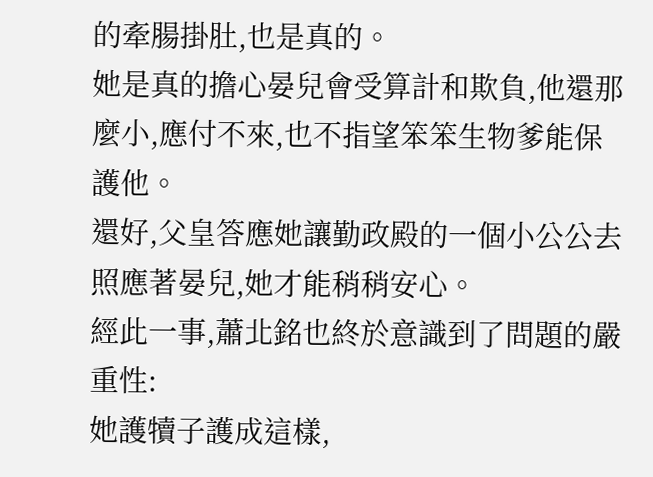的牽腸掛肚,也是真的。
她是真的擔心晏兒會受算計和欺負,他還那麼小,應付不來,也不指望笨笨生物爹能保護他。
還好,父皇答應她讓勤政殿的一個小公公去照應著晏兒,她才能稍稍安心。
經此一事,蕭北銘也終於意識到了問題的嚴重性:
她護犢子護成這樣,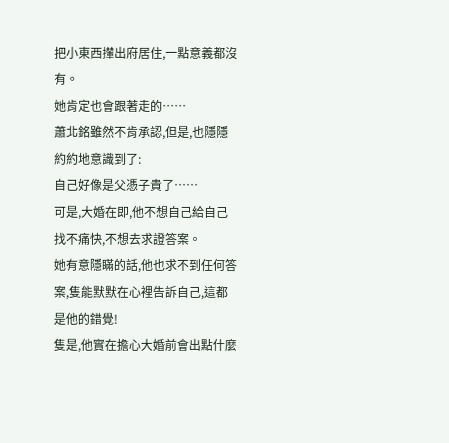把小東西攆出府居住,一點意義都沒有。
她肯定也會跟著走的……
蕭北銘雖然不肯承認,但是,也隱隱約約地意識到了:
自己好像是父憑子貴了……
可是,大婚在即,他不想自己給自己找不痛快,不想去求證答案。
她有意隱瞞的話,他也求不到任何答案,隻能默默在心裡告訴自己,這都是他的錯覺!
隻是,他實在擔心大婚前會出點什麼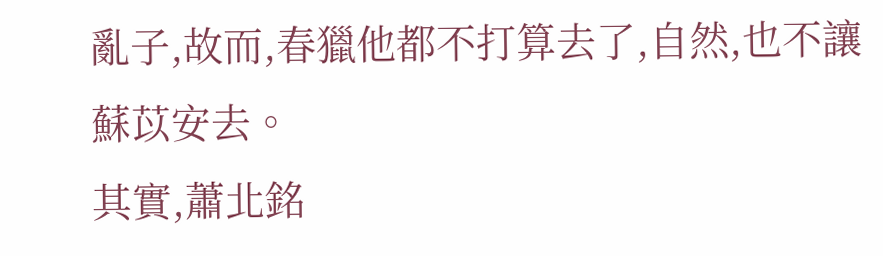亂子,故而,春獵他都不打算去了,自然,也不讓蘇苡安去。
其實,蕭北銘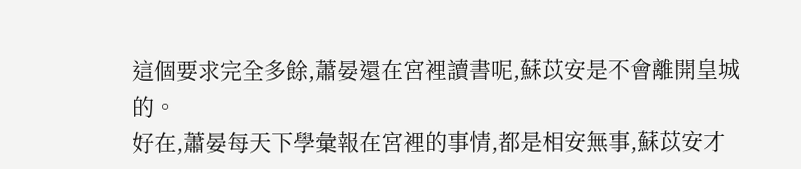這個要求完全多餘,蕭晏還在宮裡讀書呢,蘇苡安是不會離開皇城的。
好在,蕭晏每天下學彙報在宮裡的事情,都是相安無事,蘇苡安才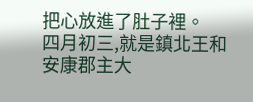把心放進了肚子裡。
四月初三,就是鎮北王和安康郡主大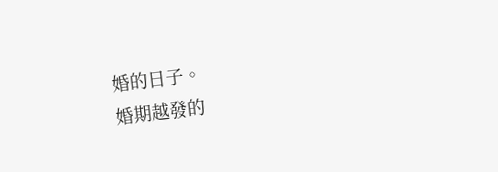婚的日子。
婚期越發的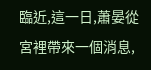臨近,這一日,蕭晏從宮裡帶來一個消息,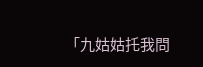「九姑姑托我問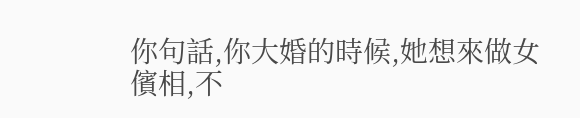你句話,你大婚的時候,她想來做女儐相,不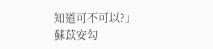知道可不可以?」
蘇苡安勾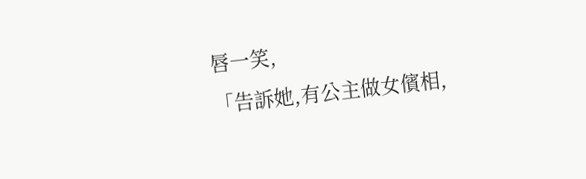唇一笑,
「告訴她,有公主做女儐相,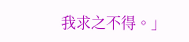我求之不得。」